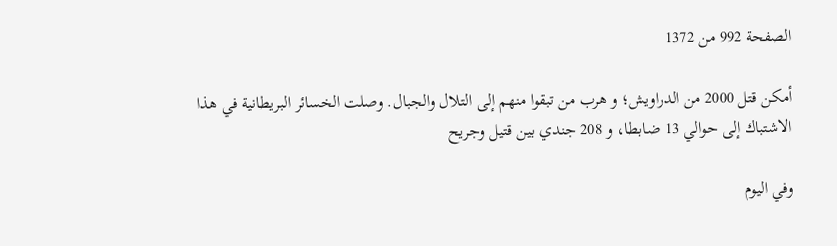الصفحة 992 من 1372

أمكن قتل 2000 من الدراويش؛ و هرب من تبقوا منهم إلى التلال والجبال. وصلت الخسائر البريطانية في هذا الاشتباك إلى حوالي 13 ضابطا، و 208 جندي بين قتيل وجريح

وفي اليوم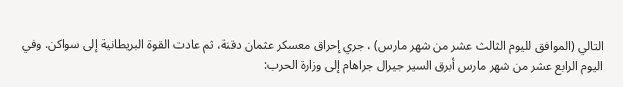التالي (الموافق لليوم الثالث عشر من شهر مارس) ، جري إحراق معسكر عثمان دقنة، ثم عادت القوة البريطانية إلى سواكن. وفي اليوم الرابع عشر من شهر مارس أبرق السير جيرال جراهام إلى وزارة الحرب: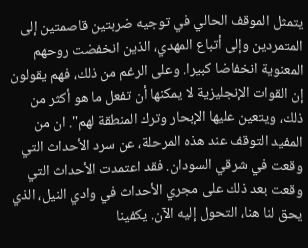يتمثل الموقف الحالي في توجيه ضربتين قاصمتين إلى المتمردين وإلى أتباع المهدي، الذين انخفضت روحهم المعنوية انخفاضا كبيرا. وعلى الرغم من ذلك، فهم يقولون إن القوات الإنجليزية لا يمكنها أن تفعل ما هو أكثر من ذلك، ويتعين عليها الإبحار وترك المنطقة لهم". ان من المفيد التوقف عند هذه المرحلة، عن سرد الأحداث التي وقعت في شرقي السودان. فقد اعتمدت الأحداث التي وقعت بعد ذلك على مجري الأحداث في وادي النيل، الذي يحق لنا هنا، التحول إليه الآن. يكفينا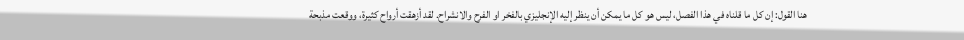هنا القول: إن كل ما قلناه في هذا الفصل، ليس هو كل ما يمكن أن ينظر إليه الإنجليزي بالفخر او الفرح والانشراح. لقد أزهقت أرواح كثيرة، ووقعت مذبحة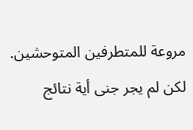مروعة للمتطرفين المتوحشين. لكن لم يجر جنى أية نتائج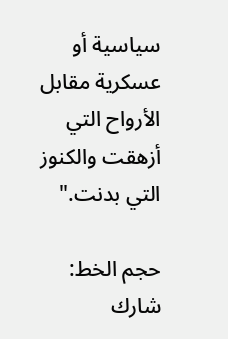سياسية أو عسكرية مقابل الأرواح التي أزهقت والكنوز التي بدنت."

حجم الخط:
شارك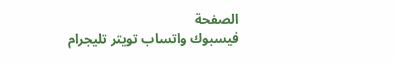الصفحة
فيسبوك واتساب تويتر تليجرام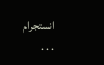انستجرام
. . .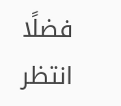فضلًا انتظر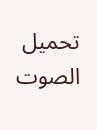تحميل الصوت